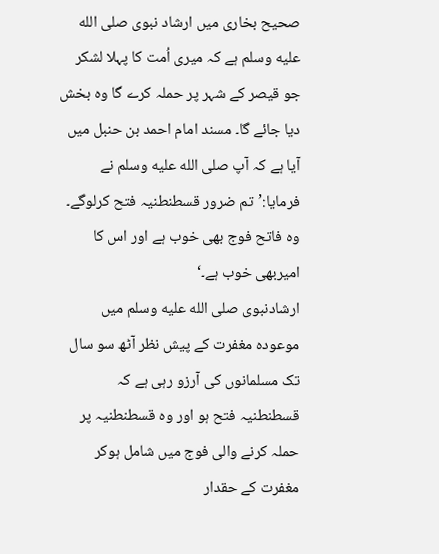صحیح بخاری میں ارشاد نبوی صلى الله عليه وسلم ہے کہ میری اُمت کا پہلا لشکر جو قیصر کے شہر پر حملہ کرے گا وہ بخش دیا جائے گا۔ مسند امام احمد بن حنبل میں آیا ہے کہ آپ صلى الله عليه وسلم نے فرمایا:’تم ضرور قسطنطنیہ فتح کرلوگے۔ وہ فاتح فوج بھی خوب ہے اور اس کا امیربھی خوب ہے۔‘
ارشادنبوی صلى الله عليه وسلم میں موعودہ مغفرت کے پیش نظر آٹھ سو سال تک مسلمانوں کی آرزو رہی ہے کہ قسطنطنیہ فتح ہو اور وہ قسطنطنیہ پر حملہ کرنے والی فوج میں شامل ہوکر مغفرت کے حقدار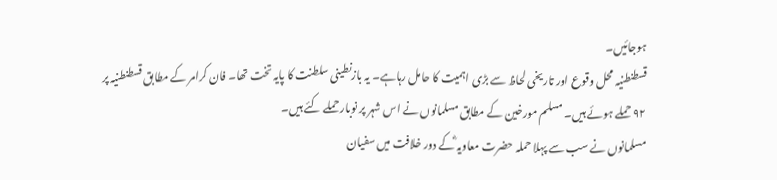ہوجائیں۔
قسطنطنیہ محل وقوع اور تاریخی لحاظ سے بڑی اہمیت کا حامل رہاہے۔ یہ بازنطینی سلطنت کا پایہ تخت تھا۔ فان کرامر کے مطابق قسطنطنیہ پر ۹۲ حملے ہوئے ہیں۔ مسلم مورخین کے مطابق مسلمانوں نے اس شہر پر نوبار حملے کئے ہیں۔
مسلمانوں نے سب سے پہلا حملہ حضرت معاویہ ؓکے دور خلافت میں سفیان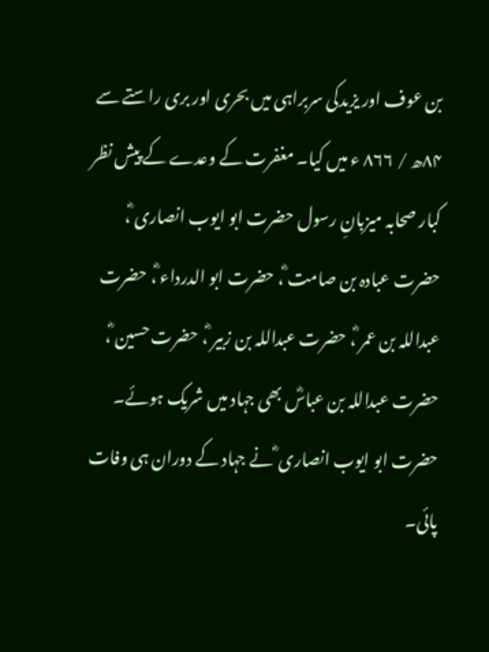بن عوف اور یزیدکی سربراہی میں بحری اور بری راستے سے ۸۴ھ / ۸۶۶ ء میں کیا۔ مغفرت کے وعدے کے پیش نظر کبار صحابہ میزبانِ رسول حضرت ابو ایوب انصاری ؓ، حضرت عبادہ بن صامت ؓ، حضرت ابو الدرداء ؓ، حضرت عبداللہ بن عمر ؓ، حضرت عبداللہ بن زبیر ؓ، حضرت حسین ؓ، حضرت عبداللہ بن عباسؓ بھی جہاد میں شریک ہوئے۔ حضرت ابو ایوب انصاری ؓ نے جہاد کے دوران ہی وفات پائی۔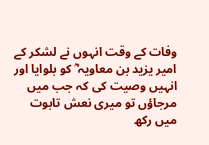وفات کے وقت انہوں نے لشکر کے امیر یزید بن معاویہ ؓ کو بلوایا اور انہیں وصیت کی کہ جب میں مرجاؤں تو میری نعش تابوت میں رکھ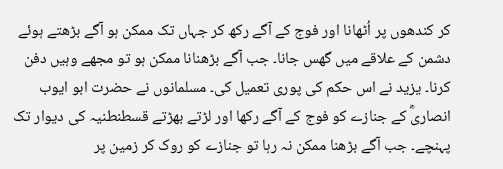کر کندھوں پر اُٹھانا اور فوج کے آگے رکھ کر جہاں تک ممکن ہو آگے بڑھتے ہوئے دشمن کے علاقے میں گھس جانا۔ جب آگے بڑھنانا ممکن ہو تو مجھے وہیں دفن کرنا۔ یزید نے اس حکم کی پوری تعمیل کی۔ مسلمانوں نے حضرت ابو ایوب انصاریؓ کے جنازے کو فوج کے آگے رکھا اور لڑتے بھڑتے قسطنطنیہ کی دیوار تک پہنچے۔ جب آگے بڑھنا ممکن نہ رہا تو جنازے کو روک کر زمین پر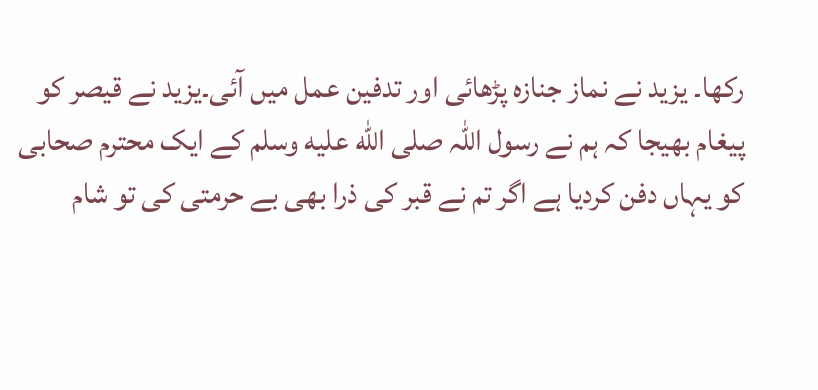رکھا۔ یزید نے نماز جنازہ پڑھائی اور تدفین عمل میں آئی۔یزید نے قیصر کو پیغام بھیجا کہ ہم نے رسول اللہ صلى الله عليه وسلم کے ایک محترم صحابی کو یہاں دفن کردیا ہے اگر تم نے قبر کی ذرا بھی بے حرمتی کی تو شام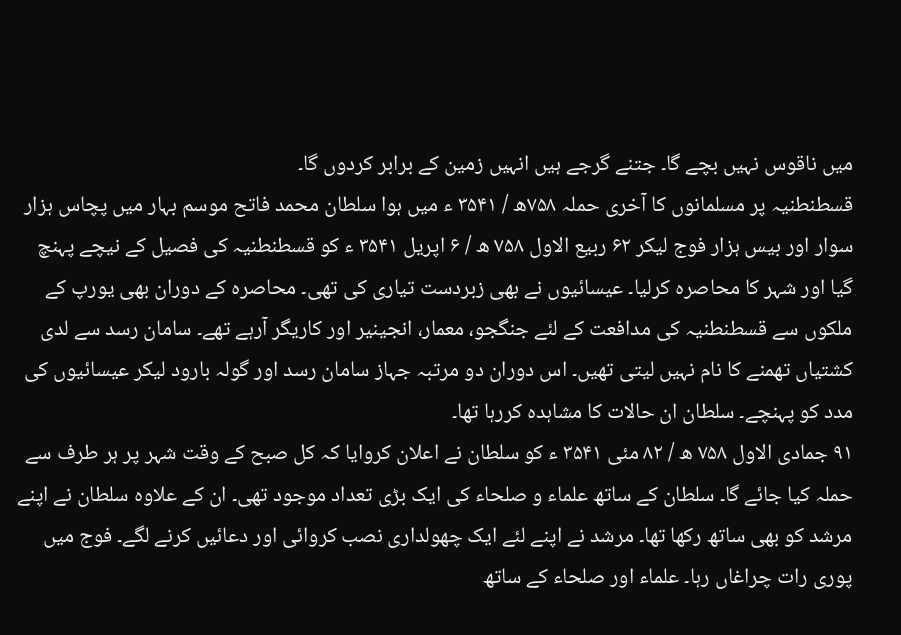میں ناقوس نہیں بچے گا۔ جتنے گرجے ہیں انہیں زمین کے برابر کردوں گا۔
قسطنطنیہ پر مسلمانوں کا آخری حملہ ۷۵۸ھ / ۳۵۴۱ ء میں ہوا سلطان محمد فاتح موسم بہار میں پچاس ہزار سوار اور بیس ہزار فوج لیکر ۶۲ ربیع الاول ۷۵۸ ھ / ۶ اپریل ۳۵۴۱ ء کو قسطنطنیہ کی فصیل کے نیچے پہنچ گیا اور شہر کا محاصرہ کرلیا۔ عیسائیوں نے بھی زبردست تیاری کی تھی۔ محاصرہ کے دوران بھی یورپ کے ملکوں سے قسطنطنیہ کی مدافعت کے لئے جنگجو، معمار، انجینیر اور کاریگر آرہے تھے۔ سامان رسد سے لدی کشتیاں تھمنے کا نام نہیں لیتی تھیں۔ اس دوران دو مرتبہ جہاز سامان رسد اور گولہ بارود لیکر عیسائیوں کی مدد کو پہنچے۔ سلطان ان حالات کا مشاہدہ کررہا تھا۔
۹۱ جمادی الاول ۷۵۸ ھ / ۸۲ مئی ۳۵۴۱ ء کو سلطان نے اعلان کروایا کہ کل صبح کے وقت شہر پر ہر طرف سے حملہ کیا جائے گا۔ سلطان کے ساتھ علماء و صلحاء کی ایک بڑی تعداد موجود تھی۔ ان کے علاوہ سلطان نے اپنے مرشد کو بھی ساتھ رکھا تھا۔ مرشد نے اپنے لئے ایک چھولداری نصب کروائی اور دعائیں کرنے لگے۔ فوج میں پوری رات چراغاں رہا۔ علماء اور صلحاء کے ساتھ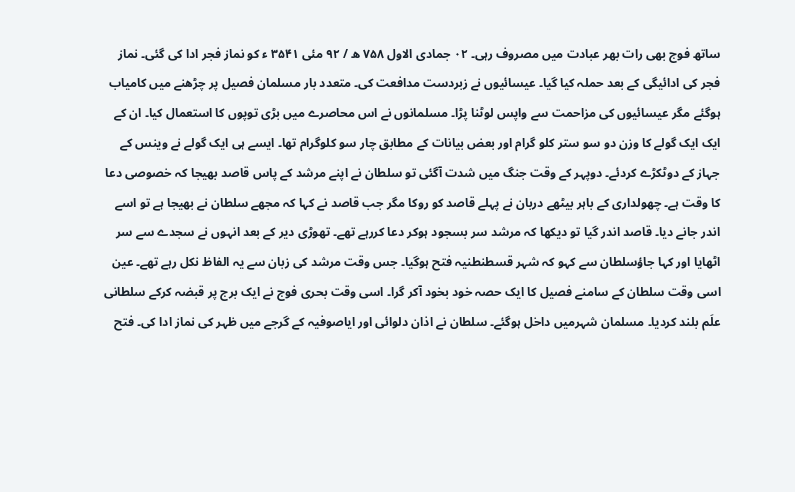ساتھ فوج بھی رات بھر عبادت میں مصروف رہی۔ ۰۲ جمادی الاول ۷۵۸ ھ / ۹۲ مئی ۳۵۴۱ ء کو نماز فجر ادا کی گئی۔ نماز فجر کی ادائیگی کے بعد حملہ کیا گیا۔ عیسائیوں نے زبردست مدافعت کی۔ متعدد بار مسلمان فصیل پر چڑھنے میں کامیاب ہوگئے مگر عیسائیوں کی مزاحمت سے واپس لوٹنا پڑا۔ مسلمانوں نے اس محاصرے میں بڑی توپوں کا استعمال کیا۔ ان کے ایک ایک گولے کا وزن دو سو ستر کلو گرام اور بعض بیانات کے مطابق چار سو کلوگرام تھا۔ ایسے ہی ایک گولے نے وینس کے جہاز کے دوٹکڑے کردئے۔ دوپہر کے وقت جنگ میں شدت آگئی تو سلطان نے اپنے مرشد کے پاس قاصد بھیجا کہ خصوصی دعا کا وقت ہے۔ چھولداری کے باہر بیٹھے دربان نے پہلے قاصد کو روکا مگر جب قاصد نے کہا کہ مجھے سلطان نے بھیجا ہے تو اسے اندر جانے دیا۔ قاصد اندر گیا تو دیکھا کہ مرشد سر بسجود ہوکر دعا کررہے تھے۔ تھوڑی دیر کے بعد انہوں نے سجدے سے سر اٹھایا اور کہا جاؤسلطان سے کہو کہ شہر قسطنطنیہ فتح ہوگیا۔ جس وقت مرشد کی زبان سے یہ الفاظ نکل رہے تھے۔ عین اسی وقت سلطان کے سامنے فصیل کا ایک حصہ خود بخود آکر گرا۔ اسی وقت بحری فوج نے ایک برج پر قبضہ کرکے سلطانی علَم بلند کردیا۔ مسلمان شہرمیں داخل ہوگئے۔ سلطان نے اذان دلوائی اور ایاصوفیہ کے گرجے میں ظہر کی نماز ادا کی۔ فتح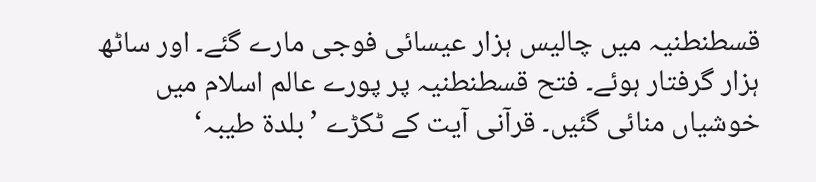قسطنطنیہ میں چالیس ہزار عیسائی فوجی مارے گئے۔ اور ساٹھ ہزار گرفتار ہوئے۔ فتح قسطنطنیہ پر پورے عالم اسلام میں خوشیاں منائی گئیں۔ قرآنی آیت کے ٹکڑے ’بلدۃ طیبہ‘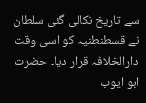سے تاریخ نکالی گئی سلطان نے قسطنطنیہ کو اسی وقت دارالخلافہ قرار دیا۔ حضرت ابو ایوب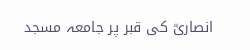انصاریؓ کی قبر پر جامعہ مسجد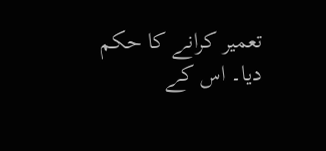تعمیر کرانے کا حکم دیا۔ اس کے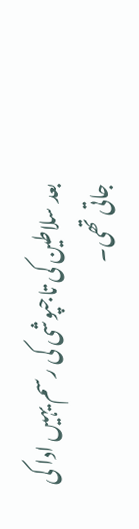بعد سلاطین کی تاجپوشی کی رسم یہیں ادا کی جاتی تھی۔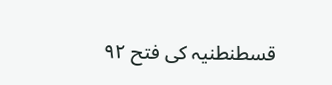قسطنطنیہ کی فتح ۹۲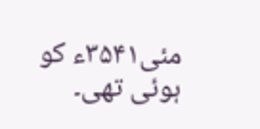مئی۳۵۴۱ء کو ہوئی تھی۔